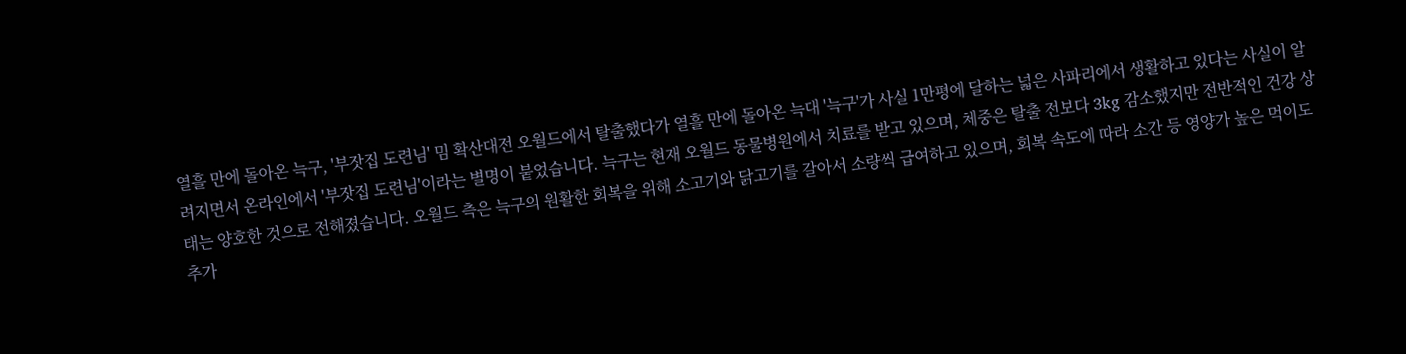열흘 만에 돌아온 늑구, '부잣집 도련님' 밈 확산대전 오월드에서 탈출했다가 열흘 만에 돌아온 늑대 '늑구'가 사실 1만평에 달하는 넓은 사파리에서 생활하고 있다는 사실이 알려지면서 온라인에서 '부잣집 도련님'이라는 별명이 붙었습니다. 늑구는 현재 오월드 동물병원에서 치료를 받고 있으며, 체중은 탈출 전보다 3kg 감소했지만 전반적인 건강 상태는 양호한 것으로 전해졌습니다. 오월드 측은 늑구의 원활한 회복을 위해 소고기와 닭고기를 갈아서 소량씩 급여하고 있으며, 회복 속도에 따라 소간 등 영양가 높은 먹이도 추가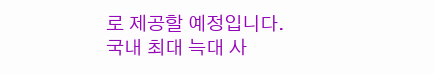로 제공할 예정입니다. 국내 최대 늑대 사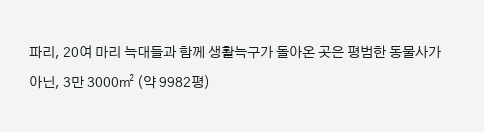파리, 20여 마리 늑대들과 함께 생활늑구가 돌아온 곳은 평범한 동물사가 아닌, 3만 3000㎡ (약 9982평)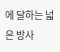에 달하는 넓은 방사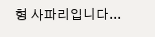형 사파리입니다...